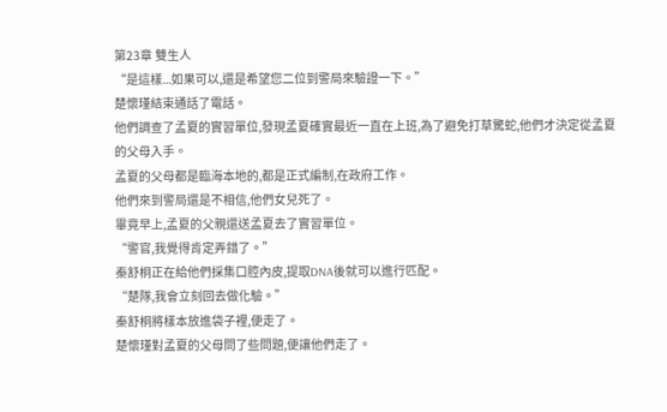第23章 雙生人
“是這樣...如果可以,還是希望您二位到警局來驗證一下。”
楚懷瑾結束通話了電話。
他們調查了孟夏的實習單位,發現孟夏確實最近一直在上班,為了避免打草驚蛇,他們才決定從孟夏的父母入手。
孟夏的父母都是臨海本地的,都是正式編制,在政府工作。
他們來到警局還是不相信,他們女兒死了。
畢竟早上,孟夏的父親還送孟夏去了實習單位。
“警官,我覺得肯定弄錯了。”
秦舒桐正在給他們採集口腔內皮,提取DNA後就可以進行匹配。
“楚隊,我會立刻回去做化驗。”
秦舒桐將樣本放進袋子裡,便走了。
楚懷瑾對孟夏的父母問了些問題,便讓他們走了。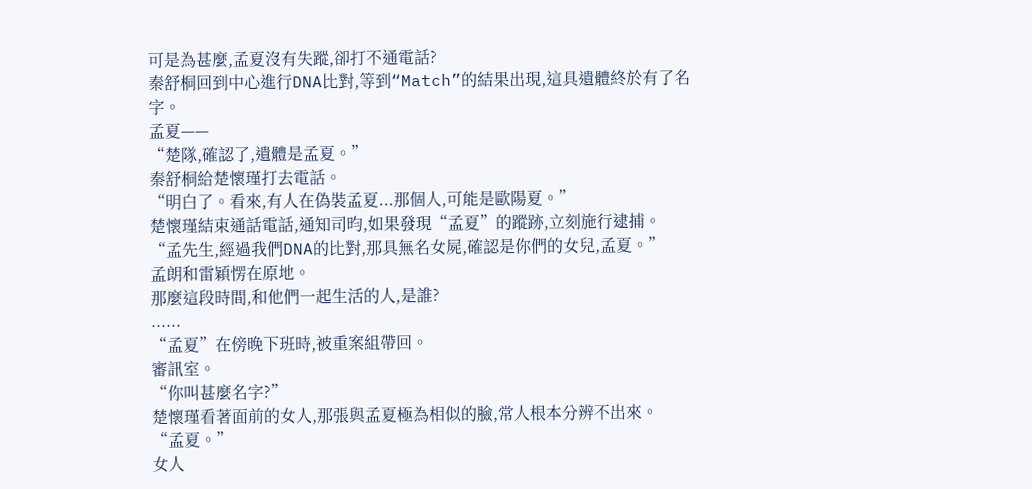可是為甚麼,孟夏沒有失蹤,卻打不通電話?
秦舒桐回到中心進行DNA比對,等到“Match”的結果出現,這具遺體終於有了名字。
孟夏——
“楚隊,確認了,遺體是孟夏。”
秦舒桐給楚懷瑾打去電話。
“明白了。看來,有人在偽裝孟夏...那個人,可能是歐陽夏。”
楚懷瑾結束通話電話,通知司昀,如果發現“孟夏”的蹤跡,立刻施行逮捕。
“孟先生,經過我們DNA的比對,那具無名女屍,確認是你們的女兒,孟夏。”
孟朗和雷穎愣在原地。
那麼這段時間,和他們一起生活的人,是誰?
......
“孟夏”在傍晚下班時,被重案組帶回。
審訊室。
“你叫甚麼名字?”
楚懷瑾看著面前的女人,那張與孟夏極為相似的臉,常人根本分辨不出來。
“孟夏。”
女人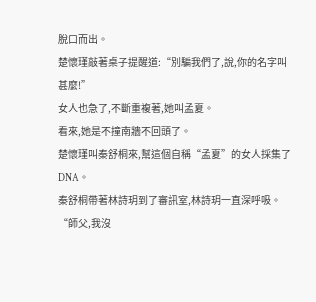脫口而出。
楚懷瑾敲著桌子提醒道:“別騙我們了,說,你的名字叫甚麼!”
女人也急了,不斷重複著,她叫孟夏。
看來,她是不撞南牆不回頭了。
楚懷瑾叫秦舒桐來,幫這個自稱“孟夏”的女人採集了DNA。
秦舒桐帶著林詩玥到了審訊室,林詩玥一直深呼吸。
“師父,我沒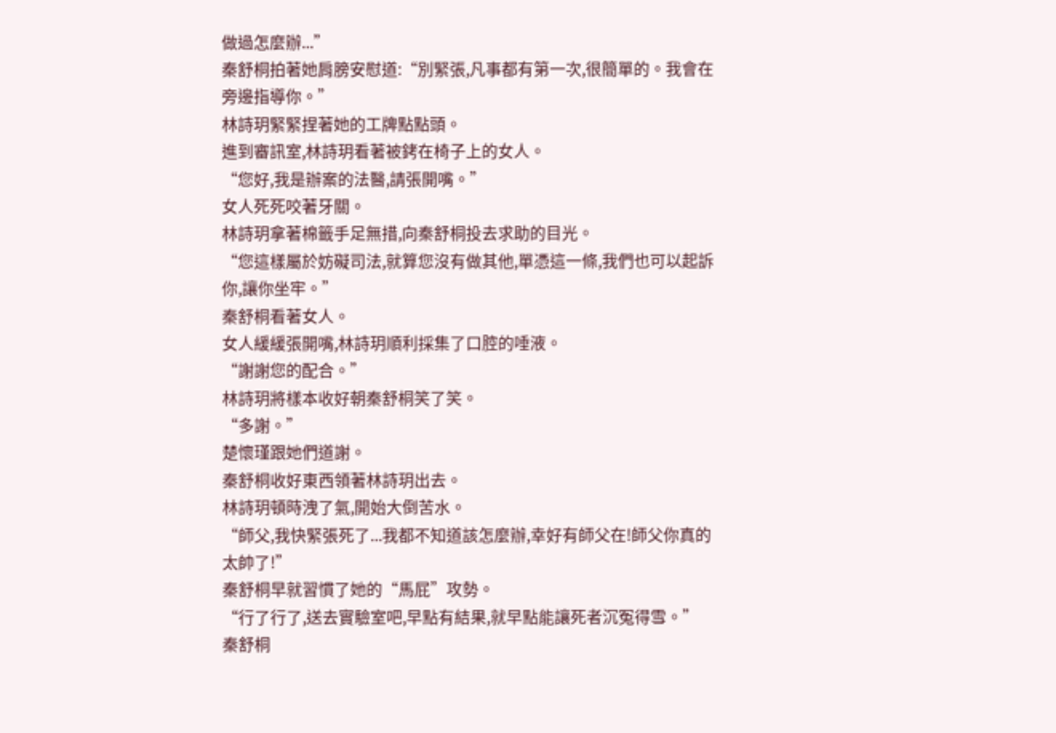做過怎麼辦...”
秦舒桐拍著她肩膀安慰道:“別緊張,凡事都有第一次,很簡單的。我會在旁邊指導你。”
林詩玥緊緊捏著她的工牌點點頭。
進到審訊室,林詩玥看著被銬在椅子上的女人。
“您好,我是辦案的法醫,請張開嘴。”
女人死死咬著牙關。
林詩玥拿著棉籤手足無措,向秦舒桐投去求助的目光。
“您這樣屬於妨礙司法,就算您沒有做其他,單憑這一條,我們也可以起訴你,讓你坐牢。”
秦舒桐看著女人。
女人緩緩張開嘴,林詩玥順利採集了口腔的唾液。
“謝謝您的配合。”
林詩玥將樣本收好朝秦舒桐笑了笑。
“多謝。”
楚懷瑾跟她們道謝。
秦舒桐收好東西領著林詩玥出去。
林詩玥頓時洩了氣,開始大倒苦水。
“師父,我快緊張死了...我都不知道該怎麼辦,幸好有師父在!師父你真的太帥了!”
秦舒桐早就習慣了她的“馬屁”攻勢。
“行了行了,送去實驗室吧,早點有結果,就早點能讓死者沉冤得雪。”
秦舒桐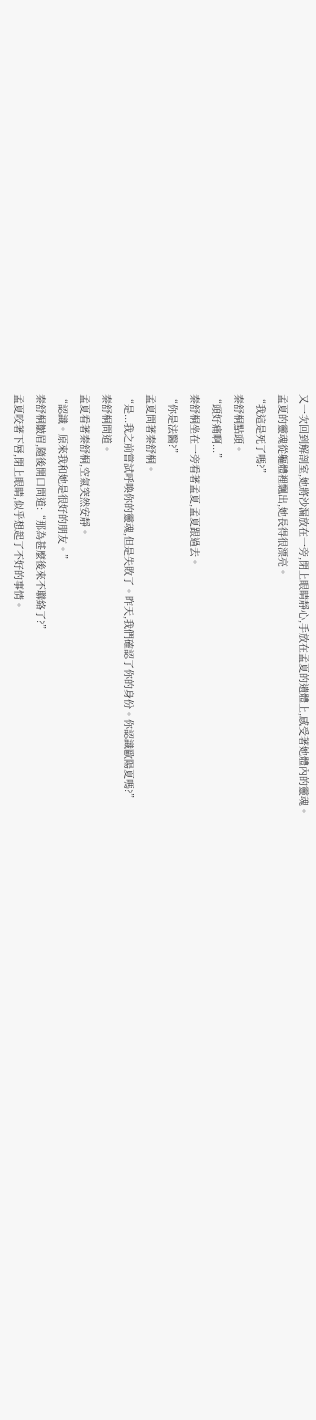又一次回到解剖室,她將沙漏放在一旁,閉上眼睛靜心,手放在孟夏的遺體上,感受著她體內的靈魂。
孟夏的靈魂從軀體裡飄出,她長得很漂亮。
“我這是死了嗎?”
秦舒桐點頭。
“頭好痛啊...”
秦舒桐坐在一旁看著孟夏,孟夏跟過去。
“你是法醫?”
孟夏問著秦舒桐。
“是...我之前嘗試呼喚你的靈魂,但是失敗了。昨天,我們確認了你的身份。你認識歐陽夏嗎?”
秦舒桐問道。
孟夏看著秦舒桐,空氣突然安靜。
“認識。原來我和她是很好的朋友。”
秦舒桐皺眉,隨後開口問道:“那為甚麼後來不聯絡了?”
孟夏咬著下唇,閉上眼睛,似乎想起了不好的事情。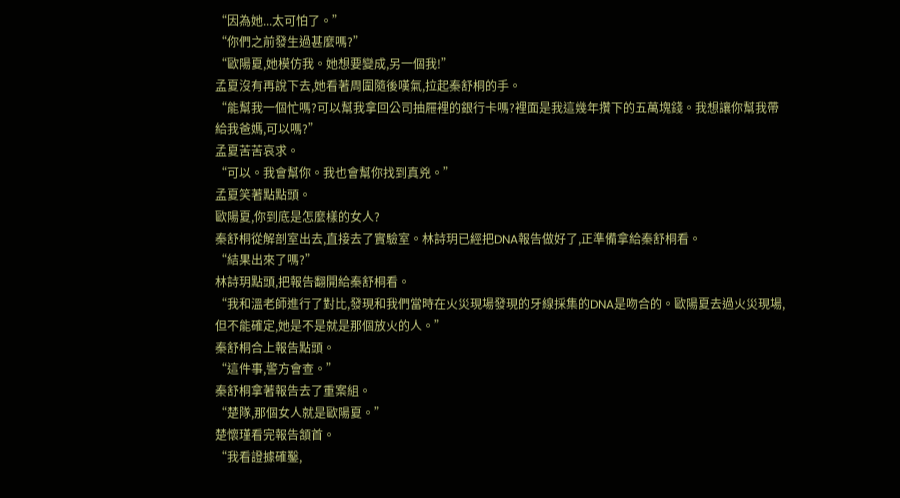“因為她...太可怕了。”
“你們之前發生過甚麼嗎?”
“歐陽夏,她模仿我。她想要變成,另一個我!”
孟夏沒有再說下去,她看著周圍隨後嘆氣,拉起秦舒桐的手。
“能幫我一個忙嗎?可以幫我拿回公司抽屜裡的銀行卡嗎?裡面是我這幾年攢下的五萬塊錢。我想讓你幫我帶給我爸媽,可以嗎?”
孟夏苦苦哀求。
“可以。我會幫你。我也會幫你找到真兇。”
孟夏笑著點點頭。
歐陽夏,你到底是怎麼樣的女人?
秦舒桐從解剖室出去,直接去了實驗室。林詩玥已經把DNA報告做好了,正準備拿給秦舒桐看。
“結果出來了嗎?”
林詩玥點頭,把報告翻開給秦舒桐看。
“我和溫老師進行了對比,發現和我們當時在火災現場發現的牙線採集的DNA是吻合的。歐陽夏去過火災現場,但不能確定,她是不是就是那個放火的人。”
秦舒桐合上報告點頭。
“這件事,警方會查。”
秦舒桐拿著報告去了重案組。
“楚隊,那個女人就是歐陽夏。”
楚懷瑾看完報告頷首。
“我看證據確鑿,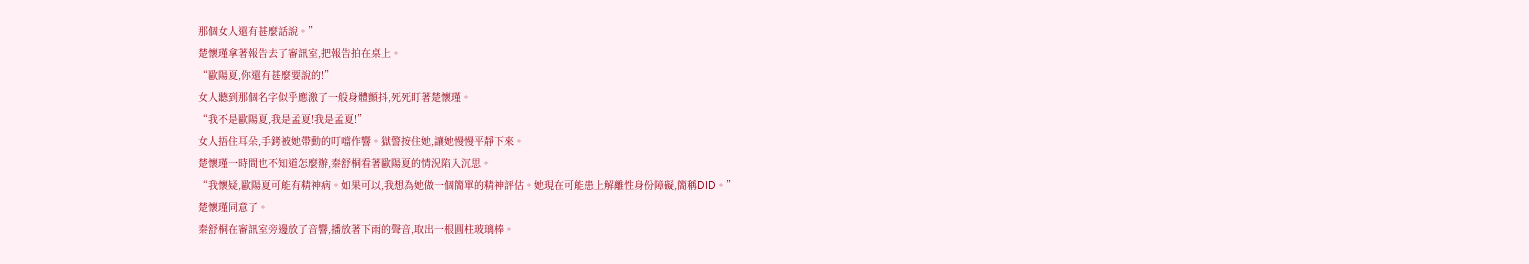那個女人還有甚麼話說。”
楚懷瑾拿著報告去了審訊室,把報告拍在桌上。
“歐陽夏,你還有甚麼要說的!”
女人聽到那個名字似乎應激了一般身體顫抖,死死盯著楚懷瑾。
“我不是歐陽夏,我是孟夏!我是孟夏!”
女人捂住耳朵,手銬被她帶動的叮噹作響。獄警按住她,讓她慢慢平靜下來。
楚懷瑾一時間也不知道怎麼辦,秦舒桐看著歐陽夏的情況陷入沉思。
“我懷疑,歐陽夏可能有精神病。如果可以,我想為她做一個簡單的精神評估。她現在可能患上解離性身份障礙,簡稱DID。”
楚懷瑾同意了。
秦舒桐在審訊室旁邊放了音響,播放著下雨的聲音,取出一根圓柱玻璃棒。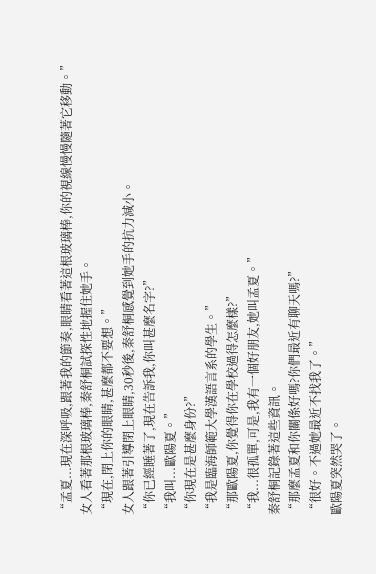“孟夏...現在深呼吸,跟著我的節奏,眼睛看著這根玻璃棒,你的視線慢慢隨著它移動。”
女人看著那根玻璃棒,秦舒桐試探性地握住她手。
“現在,閉上你的眼睛,甚麼都不要想。”
女人跟著引導閉上眼睛,30秒後,秦舒桐感覺到她手的抗力減小。
“你已經睡著了,現在告訴我,你叫甚麼名字?”
“我叫...歐陽夏。”
“你現在是甚麼身份?”
“我是臨海師範大學漢語言系的學生。”
“那歐陽夏,你覺得你在學校過得怎麼樣?”
“我...很孤單,可是,我有一個好朋友,她叫孟夏。”
秦舒桐記錄著這些資訊。
“那麼孟夏和你關係好嗎?你們最近有聊天嗎?”
“很好。不過她最近不找我了。”
歐陽夏突然哭了。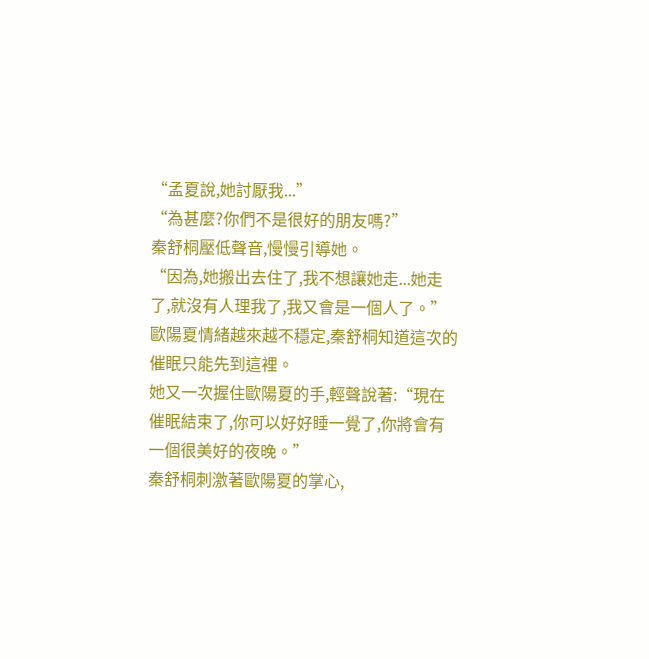“孟夏說,她討厭我...”
“為甚麼?你們不是很好的朋友嗎?”
秦舒桐壓低聲音,慢慢引導她。
“因為,她搬出去住了,我不想讓她走...她走了,就沒有人理我了,我又會是一個人了。”
歐陽夏情緒越來越不穩定,秦舒桐知道這次的催眠只能先到這裡。
她又一次握住歐陽夏的手,輕聲說著:“現在催眠結束了,你可以好好睡一覺了,你將會有一個很美好的夜晚。”
秦舒桐刺激著歐陽夏的掌心,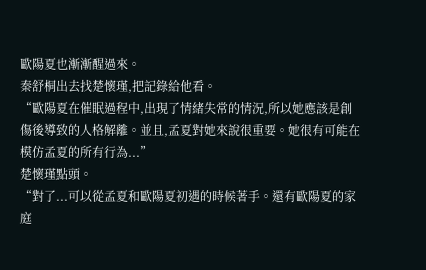歐陽夏也漸漸醒過來。
秦舒桐出去找楚懷瑾,把記錄給他看。
“歐陽夏在催眠過程中,出現了情緒失常的情況,所以她應該是創傷後導致的人格解離。並且,孟夏對她來說很重要。她很有可能在模仿孟夏的所有行為...”
楚懷瑾點頭。
“對了...可以從孟夏和歐陽夏初遇的時候著手。還有歐陽夏的家庭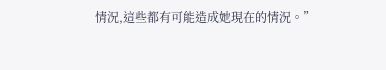情況,這些都有可能造成她現在的情況。”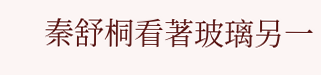秦舒桐看著玻璃另一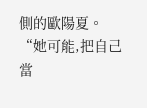側的歐陽夏。
“她可能,把自己當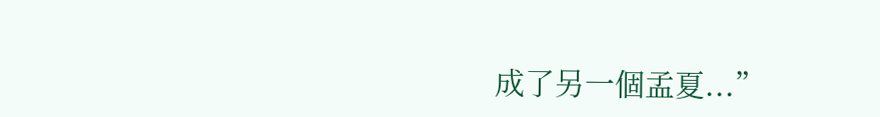成了另一個孟夏...”